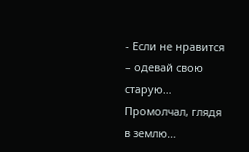- Если не нравится – одевай свою старую… Промолчал, глядя в землю…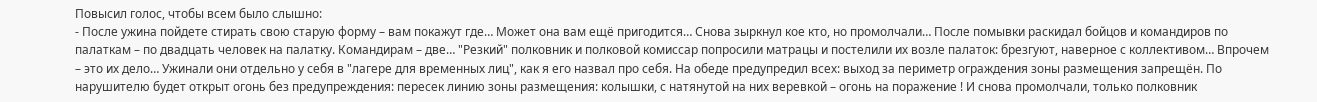Повысил голос, чтобы всем было слышно:
- После ужина пойдете стирать свою старую форму – вам покажут где… Может она вам ещё пригодится… Снова зыркнул кое кто, но промолчали… После помывки раскидал бойцов и командиров по палаткам – по двадцать человек на палатку. Командирам – две… "Резкий" полковник и полковой комиссар попросили матрацы и постелили их возле палаток: брезгуют, наверное с коллективом… Впрочем – это их дело… Ужинали они отдельно у себя в "лагере для временных лиц", как я его назвал про себя. На обеде предупредил всех: выход за периметр ограждения зоны размещения запрещён. По нарушителю будет открыт огонь без предупреждения: пересек линию зоны размещения: колышки, с натянутой на них веревкой – огонь на поражение ! И снова промолчали, только полковник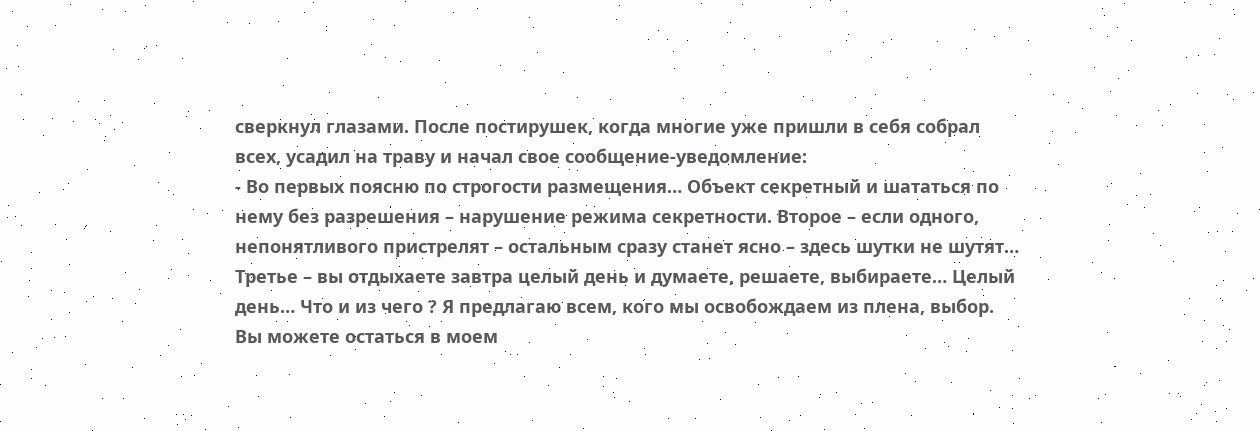сверкнул глазами. После постирушек, когда многие уже пришли в себя собрал всех, усадил на траву и начал свое сообщение-уведомление:
- Во первых поясню по строгости размещения… Объект секретный и шататься по нему без разрешения – нарушение режима секретности. Второе – если одного, непонятливого пристрелят – остальным сразу станет ясно – здесь шутки не шутят… Третье – вы отдыхаете завтра целый день и думаете, решаете, выбираете… Целый день… Что и из чего ? Я предлагаю всем, кого мы освобождаем из плена, выбор. Вы можете остаться в моем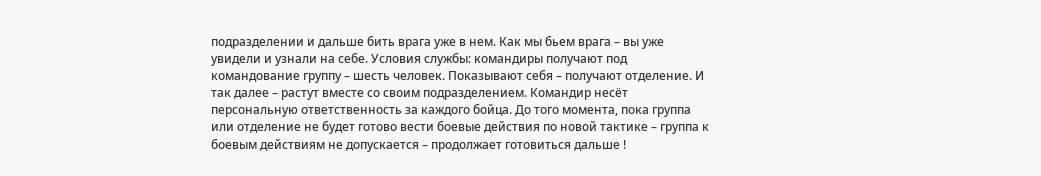подразделении и дальше бить врага уже в нем. Как мы бьем врага – вы уже увидели и узнали на себе. Условия службы: командиры получают под командование группу – шесть человек. Показывают себя – получают отделение. И так далее – растут вместе со своим подразделением. Командир несёт персональную ответственность за каждого бойца. До того момента, пока группа или отделение не будет готово вести боевые действия по новой тактике – группа к боевым действиям не допускается – продолжает готовиться дальше !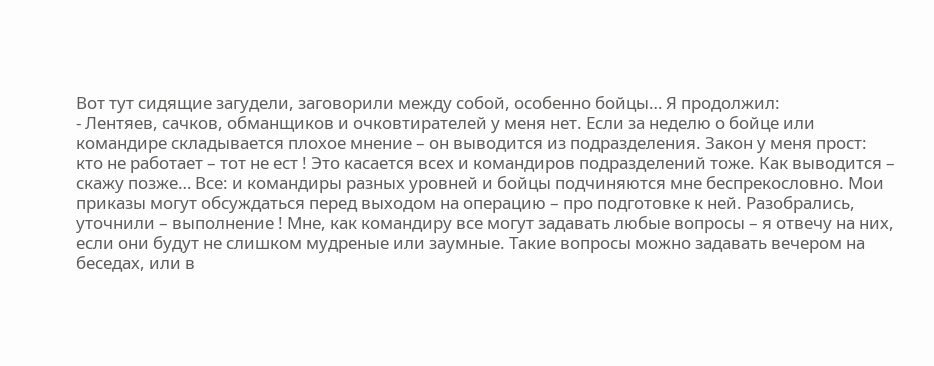Вот тут сидящие загудели, заговорили между собой, особенно бойцы… Я продолжил:
- Лентяев, сачков, обманщиков и очковтирателей у меня нет. Если за неделю о бойце или командире складывается плохое мнение – он выводится из подразделения. Закон у меня прост: кто не работает – тот не ест ! Это касается всех и командиров подразделений тоже. Как выводится – скажу позже… Все: и командиры разных уровней и бойцы подчиняются мне беспрекословно. Мои приказы могут обсуждаться перед выходом на операцию – про подготовке к ней. Разобрались, уточнили – выполнение ! Мне, как командиру все могут задавать любые вопросы – я отвечу на них, если они будут не слишком мудреные или заумные. Такие вопросы можно задавать вечером на беседах, или в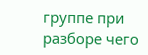группе при разборе чего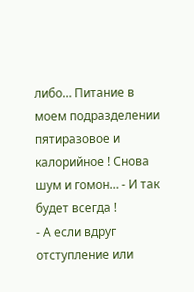либо… Питание в моем подразделении пятиразовое и калорийное ! Снова шум и гомон… - И так будет всегда !
- А если вдруг отступление или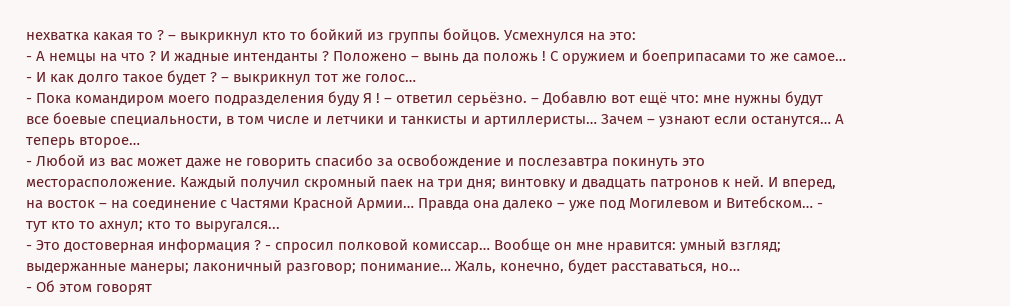нехватка какая то ? – выкрикнул кто то бойкий из группы бойцов. Усмехнулся на это:
- А немцы на что ? И жадные интенданты ? Положено – вынь да положь ! С оружием и боеприпасами то же самое…
- И как долго такое будет ? – выкрикнул тот же голос…
- Пока командиром моего подразделения буду Я ! – ответил серьёзно. – Добавлю вот ещё что: мне нужны будут все боевые специальности, в том числе и летчики и танкисты и артиллеристы… Зачем – узнают если останутся… А теперь второе…
- Любой из вас может даже не говорить спасибо за освобождение и послезавтра покинуть это месторасположение. Каждый получил скромный паек на три дня; винтовку и двадцать патронов к ней. И вперед, на восток – на соединение с Частями Красной Армии… Правда она далеко – уже под Могилевом и Витебском… - тут кто то ахнул; кто то выругался...
- Это достоверная информация ? - спросил полковой комиссар… Вообще он мне нравится: умный взгляд; выдержанные манеры; лаконичный разговор; понимание… Жаль, конечно, будет расставаться, но…
- Об этом говорят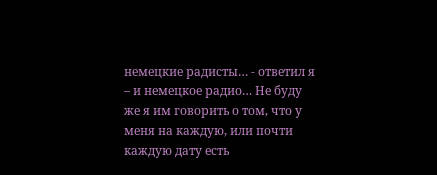немецкие радисты… - ответил я – и немецкое радио… Не буду же я им говорить о том, что у меня на каждую, или почти каждую дату есть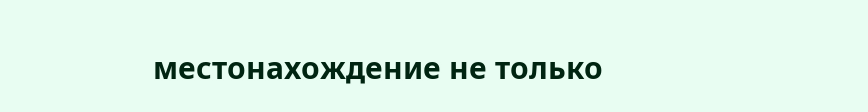местонахождение не только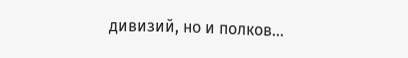дивизий, но и полков…